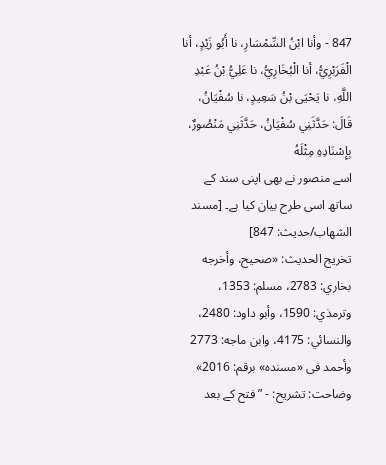847 - وأنا ابْنُ السِّمْسَارِ، نا أَبُو زَيْدٍ، أنا الْفَرَبْرِيُّ، أنا الْبُخَارِيُّ، نا عَلِيُّ بْنُ عَبْدِ اللَّهِ، نا يَحْيَى بْنُ سَعِيدٍ، نا سُفْيَانُ، قَالَ: حَدَّثَنِي سُفْيَانُ، حَدَّثَنِي مَنْصُورٌ، بِإِسْنَادِهِ مِثْلَهُ
اسے منصور نے بھی اپنی سند کے ساتھ اسی طرح بیان کیا ہے۔ [مسند الشهاب/حدیث: 847]
تخریج الحدیث: «صحيح، وأخرجه بخاري: 2783، مسلم: 1353، وترمذي: 1590، وأبو داود: 2480، والنسائي: 4175، وابن ماجه: 2773 وأحمد فى «مسنده» برقم: 2016»
وضاحت: تشریح: - ”فتح کے بعد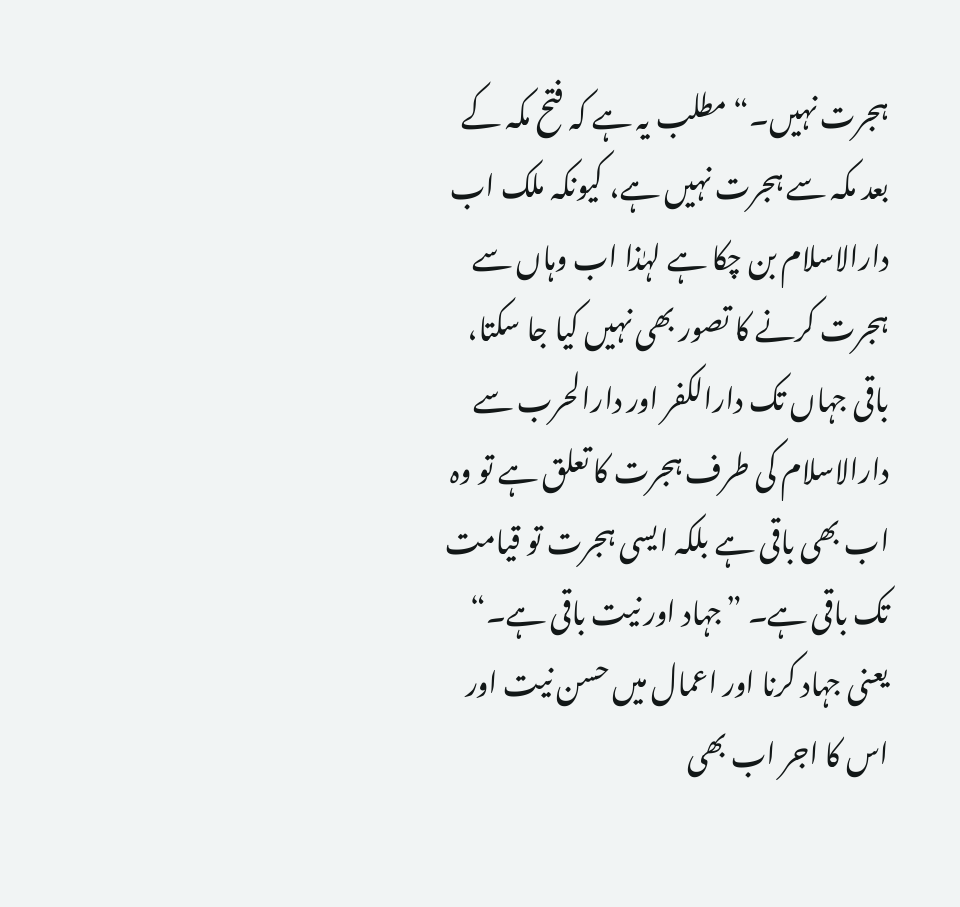ہجرت نہیں۔“ مطلب یہ ہے کہ فتح مکہ کے بعد مکہ سے ہجرت نہیں ہے، کیونکہ ملک اب دارالاسلام بن چکا ہے لہٰذا اب وہاں سے ہجرت کرنے کا تصور بھی نہیں کیا جا سکتا، باقی جہاں تک دارالکفر اور دارالحرب سے دارالاسلام کی طرف ہجرت کا تعلق ہے تو وہ اب بھی باقی ہے بلکہ ایسی ہجرت تو قیامت تک باقی ہے۔ ”جہاد اور نیت باقی ہے۔“ یعنی جہاد کرنا اور اعمال میں حسن نیت اور اس کا اجر اب بھی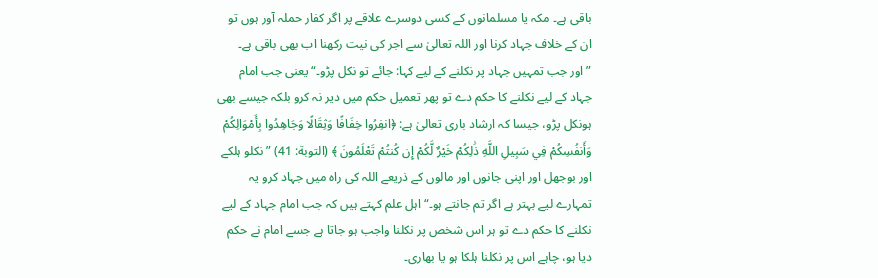باقی ہے۔ مکہ یا مسلمانوں کے کسی دوسرے علاقے پر اگر کفار حملہ آور ہوں تو ان کے خلاف جہاد کرنا اور اللہ تعالیٰ سے اجر کی نیت رکھنا اب بھی باقی ہے۔ ”اور جب تمہیں جہاد پر نکلنے کے لیے کہا: جائے تو نکل پڑو۔“ یعنی جب امام جہاد کے لیے نکلنے کا حکم دے تو پھر تعمیل حکم میں دیر نہ کرو بلکہ جیسے بھی ہونکل پڑو، جیسا کہ ارشاد باری تعالیٰ ہے: ﴿انفِرُوا خِفَافًا وَثِقَالًا وَجَاهِدُوا بِأَمْوَالِكُمْ وَأَنفُسِكُمْ فِي سَبِيلِ اللَّهِ ذَٰلِكُمْ خَيْرٌ لَّكُمْ إِن كُنتُمْ تَعْلَمُونَ ﴾ (التوبة: 41) ”نکلو ہلکے اور بوجھل اور اپنی جانوں اور مالوں کے ذریعے اللہ کی راہ میں جہاد کرو یہ تمہارے لیے بہتر ہے اگر تم جانتے ہو۔“ اہل علم کہتے ہیں کہ جب امام جہاد کے لیے نکلنے کا حکم دے تو ہر اس شخص پر نکلنا واجب ہو جاتا ہے جسے امام نے حکم دیا ہو، چاہے اس پر نکلنا ہلکا ہو یا بھاری۔